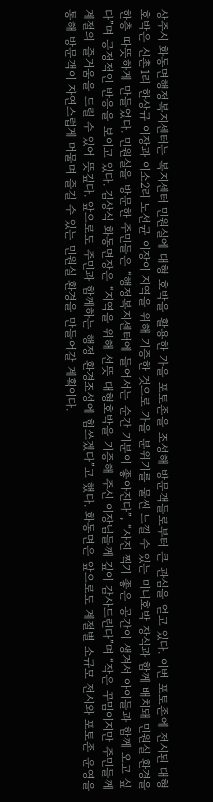상주시 화동면행정복지센터는 복지센터 민원실에 대형 호박을 활용한 가을 포토존을 조성해 방문객들로부터 큰 관심을 얻고 있다. 이번 포토존에 전시된 대형 호박은 신촌1리 한상규 이장과 이소2리 노선균 이장이 지역을 위해 기증한 것으로 가을 분위기를 물씬 느낄 수 있는 미니호박 장식과 함께 배치돼 민원실 환경을 한층 따뜻하게 만들었다. 민원실을 방문한 주민들은 “행정복지센터에 들어서는 순간 기분이 좋아진다”, “사진 찍기 좋은 공간이 생겨서 아이들과 함께 오고 싶다”며 긍정적인 반응을 보이고 있다. 김상식 화동면장은 “지역을 위해 선뜻 대형호박을 기증해 주신 이장님들께 깊이 감사드린다”며 “작은 꾸밈이지만 주민들께 계절의 즐거움을 드릴 수 있어 뜻깊다. 앞으로도 주민과 함께하는 행정 환경조성에 힘쓰겠다”고 했다. 화동면은 앞으로도 계절별 소규모 전시와 포토존 운영을 통해 방문객이 자연스럽게 머물며 즐길 수 있는 민원실 환경을 만들어갈 계획이다.